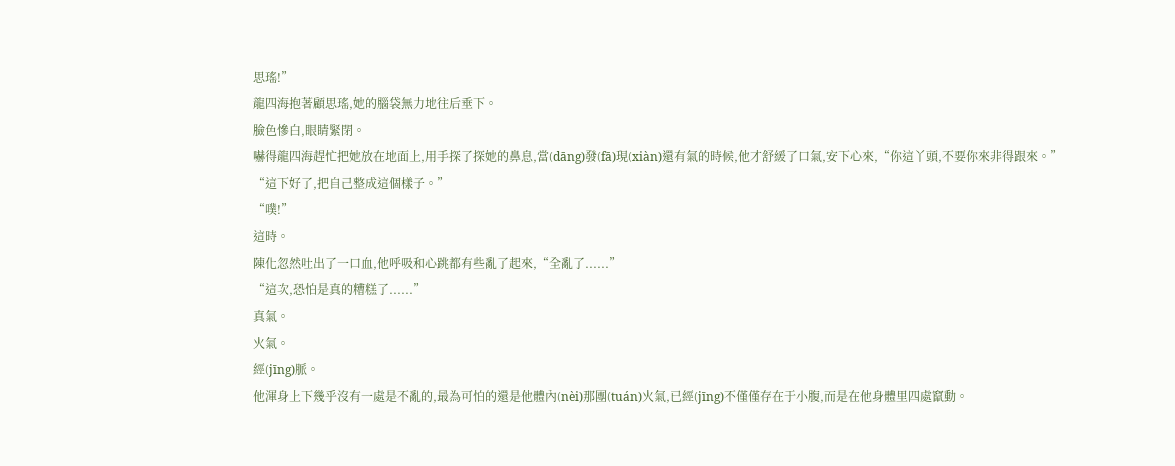思瑤!”
龍四海抱著顧思瑤,她的腦袋無力地往后垂下。
臉色慘白,眼睛緊閉。
嚇得龍四海趕忙把她放在地面上,用手探了探她的鼻息,當(dāng)發(fā)現(xiàn)還有氣的時候,他才舒緩了口氣,安下心來,“你這丫頭,不要你來非得跟來。”
“這下好了,把自己整成這個樣子。”
“噗!”
這時。
陳化忽然吐出了一口血,他呼吸和心跳都有些亂了起來,“全亂了......”
“這次,恐怕是真的糟糕了......”
真氣。
火氣。
經(jīng)脈。
他渾身上下幾乎沒有一處是不亂的,最為可怕的還是他體內(nèi)那團(tuán)火氣,已經(jīng)不僅僅存在于小腹,而是在他身體里四處竄動。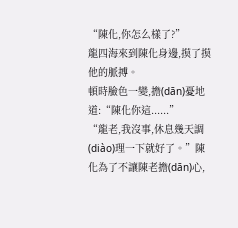“陳化,你怎么樣了?”
龍四海來到陳化身邊,摸了摸他的脈搏。
頓時臉色一變,擔(dān)憂地道:“陳化你這......”
“龍老,我沒事,休息幾天調(diào)理一下就好了。”陳化為了不讓陳老擔(dān)心,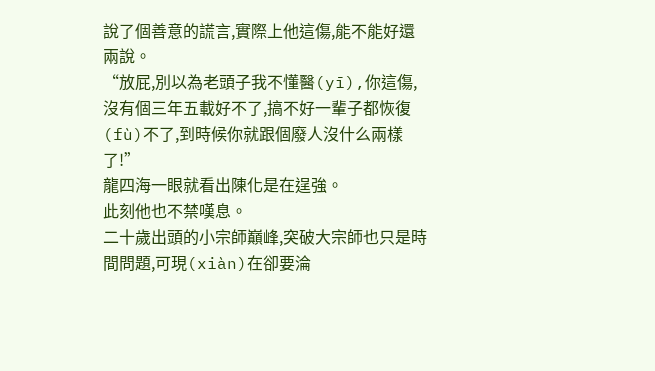說了個善意的謊言,實際上他這傷,能不能好還兩說。
“放屁,別以為老頭子我不懂醫(yī),你這傷,沒有個三年五載好不了,搞不好一輩子都恢復(fù)不了,到時候你就跟個廢人沒什么兩樣了!”
龍四海一眼就看出陳化是在逞強。
此刻他也不禁嘆息。
二十歲出頭的小宗師巔峰,突破大宗師也只是時間問題,可現(xiàn)在卻要淪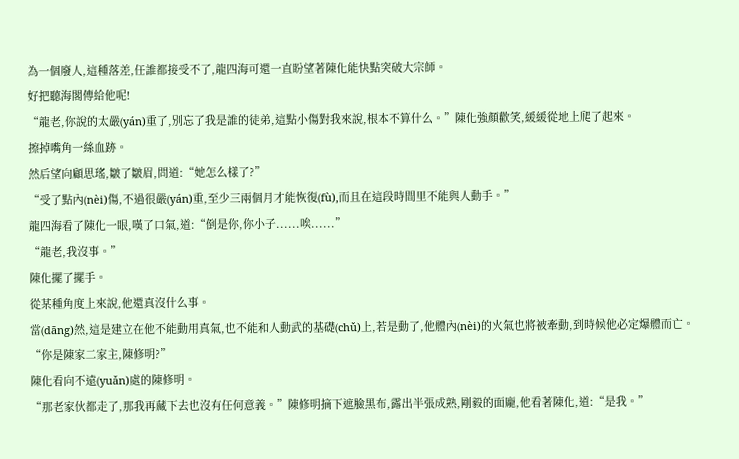為一個廢人,這種落差,任誰都接受不了,龍四海可還一直盼望著陳化能快點突破大宗師。
好把聽海閣傳給他呢!
“龍老,你說的太嚴(yán)重了,別忘了我是誰的徒弟,這點小傷對我來說,根本不算什么。”陳化強顏歡笑,緩緩從地上爬了起來。
擦掉嘴角一絲血跡。
然后望向顧思瑤,皺了皺眉,問道:“她怎么樣了?”
“受了點內(nèi)傷,不過很嚴(yán)重,至少三兩個月才能恢復(fù),而且在這段時間里不能與人動手。”
龍四海看了陳化一眼,嘆了口氣,道:“倒是你,你小子......唉......”
“龍老,我沒事。”
陳化擺了擺手。
從某種角度上來說,他還真沒什么事。
當(dāng)然,這是建立在他不能動用真氣,也不能和人動武的基礎(chǔ)上,若是動了,他體內(nèi)的火氣也將被牽動,到時候他必定爆體而亡。
“你是陳家二家主,陳修明?”
陳化看向不遠(yuǎn)處的陳修明。
“那老家伙都走了,那我再藏下去也沒有任何意義。”陳修明摘下遮臉黑布,露出半張成熟,剛毅的面龐,他看著陳化,道:“是我。”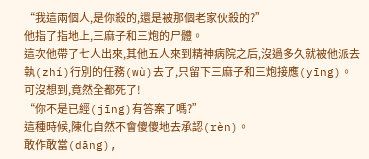“我這兩個人,是你殺的,還是被那個老家伙殺的?”
他指了指地上,三麻子和三炮的尸體。
這次他帶了七人出來,其他五人來到精神病院之后,沒過多久就被他派去執(zhí)行別的任務(wù)去了,只留下三麻子和三炮接應(yīng)。
可沒想到,竟然全都死了!
“你不是已經(jīng)有答案了嗎?”
這種時候,陳化自然不會傻傻地去承認(rèn)。
敢作敢當(dāng),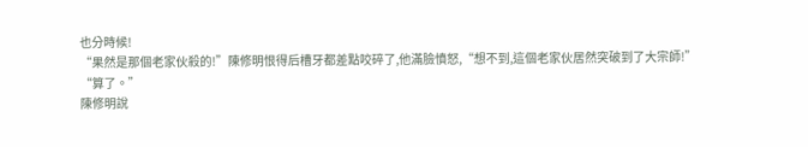也分時候!
“果然是那個老家伙殺的!”陳修明恨得后槽牙都差點咬碎了,他滿臉憤怒,“想不到,這個老家伙居然突破到了大宗師!”
“算了。”
陳修明說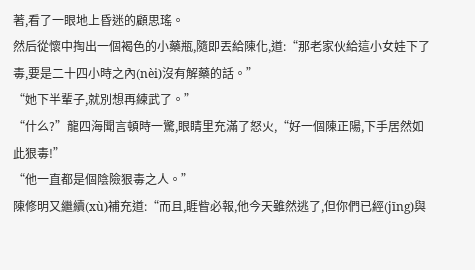著,看了一眼地上昏迷的顧思瑤。
然后從懷中掏出一個褐色的小藥瓶,隨即丟給陳化,道:“那老家伙給這小女娃下了毒,要是二十四小時之內(nèi)沒有解藥的話。”
“她下半輩子,就別想再練武了。”
“什么?”龍四海聞言頓時一驚,眼睛里充滿了怒火,“好一個陳正陽,下手居然如此狠毒!”
“他一直都是個陰險狠毒之人。”
陳修明又繼續(xù)補充道:“而且,睚眥必報,他今天雖然逃了,但你們已經(jīng)與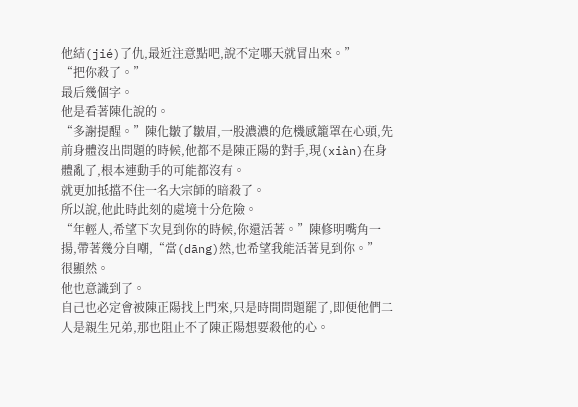他結(jié)了仇,最近注意點吧,說不定哪天就冒出來。”
“把你殺了。”
最后幾個字。
他是看著陳化說的。
“多謝提醒。”陳化皺了皺眉,一股濃濃的危機感籠罩在心頭,先前身體沒出問題的時候,他都不是陳正陽的對手,現(xiàn)在身體亂了,根本連動手的可能都沒有。
就更加抵擋不住一名大宗師的暗殺了。
所以說,他此時此刻的處境十分危險。
“年輕人,希望下次見到你的時候,你還活著。”陳修明嘴角一揚,帶著幾分自嘲,“當(dāng)然,也希望我能活著見到你。”
很顯然。
他也意識到了。
自己也必定會被陳正陽找上門來,只是時間問題罷了,即便他們二人是親生兄弟,那也阻止不了陳正陽想要殺他的心。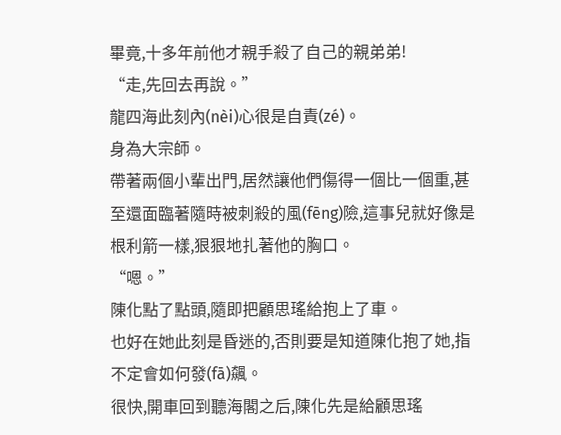畢竟,十多年前他才親手殺了自己的親弟弟!
“走,先回去再說。”
龍四海此刻內(nèi)心很是自責(zé)。
身為大宗師。
帶著兩個小輩出門,居然讓他們傷得一個比一個重,甚至還面臨著隨時被刺殺的風(fēng)險,這事兒就好像是根利箭一樣,狠狠地扎著他的胸口。
“嗯。”
陳化點了點頭,隨即把顧思瑤給抱上了車。
也好在她此刻是昏迷的,否則要是知道陳化抱了她,指不定會如何發(fā)飆。
很快,開車回到聽海閣之后,陳化先是給顧思瑤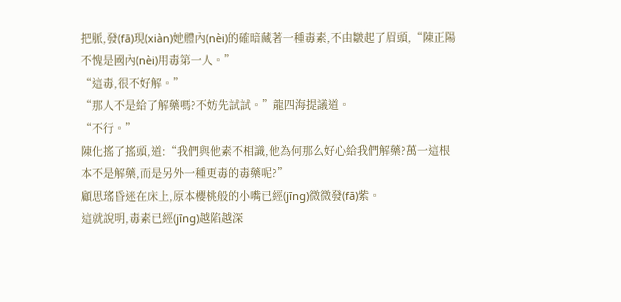把脈,發(fā)現(xiàn)她體內(nèi)的確暗藏著一種毒素,不由皺起了眉頭,“陳正陽不愧是國內(nèi)用毒第一人。”
“這毒,很不好解。”
“那人不是給了解藥嗎?不妨先試試。”龍四海提議道。
“不行。”
陳化搖了搖頭,道:“我們與他素不相識,他為何那么好心給我們解藥?萬一這根本不是解藥,而是另外一種更毒的毒藥呢?”
顧思瑤昏迷在床上,原本櫻桃般的小嘴已經(jīng)微微發(fā)紫。
這就說明,毒素已經(jīng)越陷越深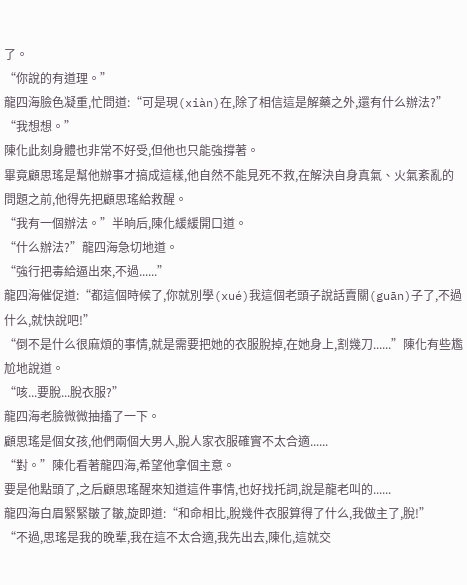了。
“你說的有道理。”
龍四海臉色凝重,忙問道:“可是現(xiàn)在,除了相信這是解藥之外,還有什么辦法?”
“我想想。”
陳化此刻身體也非常不好受,但他也只能強撐著。
畢竟顧思瑤是幫他辦事才搞成這樣,他自然不能見死不救,在解決自身真氣、火氣紊亂的問題之前,他得先把顧思瑤給救醒。
“我有一個辦法。”半晌后,陳化緩緩開口道。
“什么辦法?”龍四海急切地道。
“強行把毒給逼出來,不過......”
龍四海催促道:“都這個時候了,你就別學(xué)我這個老頭子說話賣關(guān)子了,不過什么,就快說吧!”
“倒不是什么很麻煩的事情,就是需要把她的衣服脫掉,在她身上,割幾刀......”陳化有些尷尬地說道。
“咳...要脫...脫衣服?”
龍四海老臉微微抽搐了一下。
顧思瑤是個女孩,他們兩個大男人,脫人家衣服確實不太合適......
“對。”陳化看著龍四海,希望他拿個主意。
要是他點頭了,之后顧思瑤醒來知道這件事情,也好找托詞,說是龍老叫的......
龍四海白眉緊緊皺了皺,旋即道:“和命相比,脫幾件衣服算得了什么,我做主了,脫!”
“不過,思瑤是我的晚輩,我在這不太合適,我先出去,陳化,這就交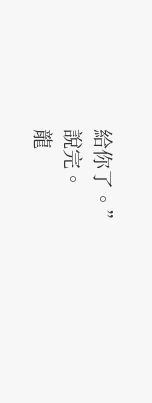給你了。”
說完。
龍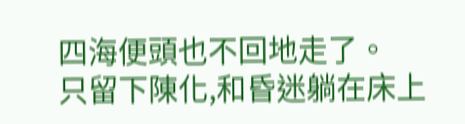四海便頭也不回地走了。
只留下陳化,和昏迷躺在床上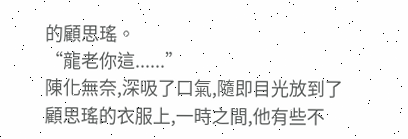的顧思瑤。
“龍老你這......”
陳化無奈,深吸了口氣,隨即目光放到了顧思瑤的衣服上,一時之間,他有些不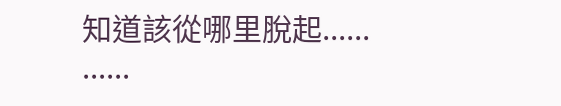知道該從哪里脫起......
......